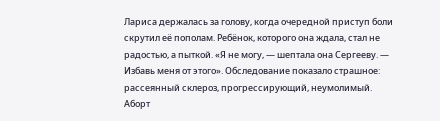Лариса держалась за голову, когда очередной приступ боли скрутил её пополам. Ребёнок, которого она ждала, стал не радостью, а пыткой. «Я не могу, — шептала она Сергееву. — Избавь меня от этого». Обследование показало страшное: рассеянный склероз, прогрессирующий, неумолимый. Аборт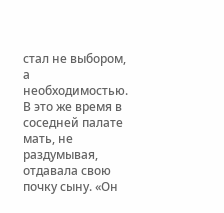стал не выбором, а необходимостью.
В это же время в соседней палате мать, не раздумывая, отдавала свою почку сыну. «Он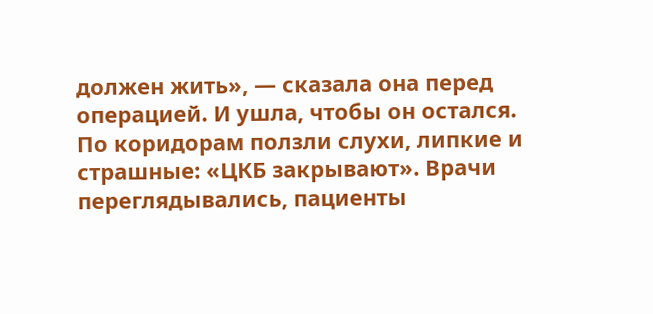должен жить», — сказала она перед операцией. И ушла, чтобы он остался.
По коридорам ползли слухи, липкие и страшные: «ЦКБ закрывают». Врачи переглядывались, пациенты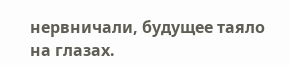нервничали, будущее таяло на глазах.